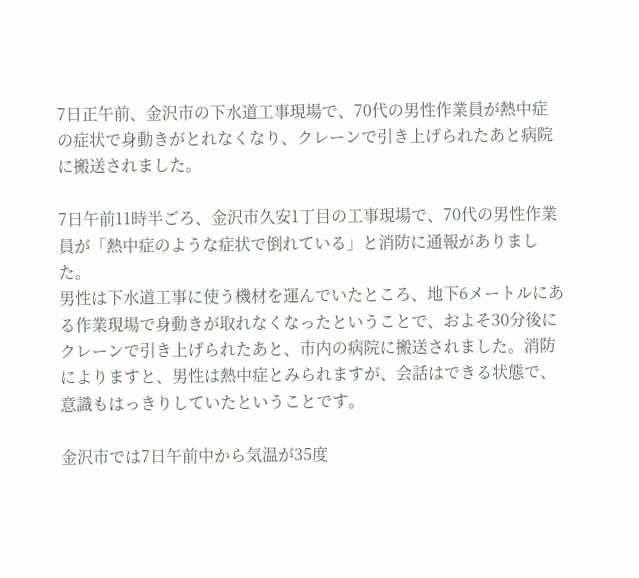7日正午前、金沢市の下水道工事現場で、70代の男性作業員が熱中症の症状で身動きがとれなくなり、クレーンで引き上げられたあと病院に搬送されました。

7日午前11時半ごろ、金沢市久安1丁目の工事現場で、70代の男性作業員が「熱中症のような症状で倒れている」と消防に通報がありました。
男性は下水道工事に使う機材を運んでいたところ、地下6メートルにある作業現場で身動きが取れなくなったということで、およそ30分後にクレーンで引き上げられたあと、市内の病院に搬送されました。消防によりますと、男性は熱中症とみられますが、会話はできる状態で、意識もはっきりしていたということです。

金沢市では7日午前中から気温が35度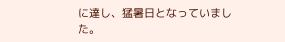に達し、猛暑日となっていました。